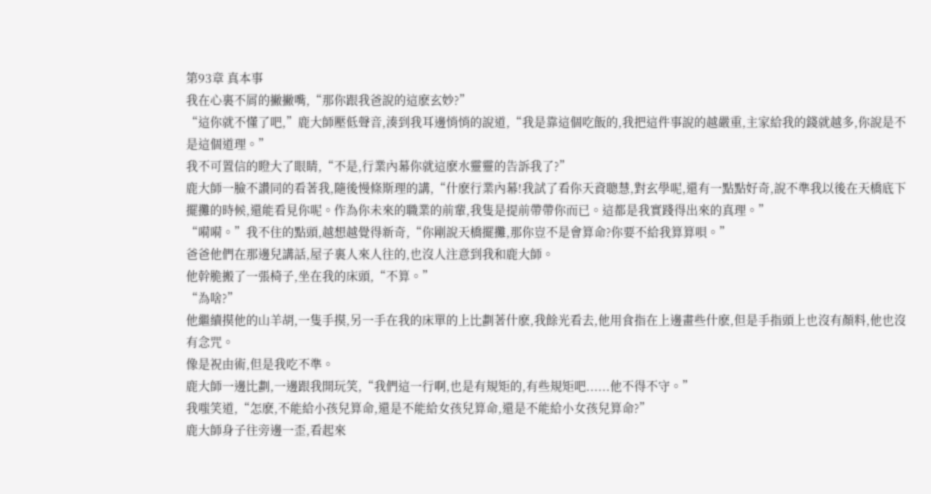第93章 真本事
我在心裏不屑的撇撇嘴,“那你跟我爸說的這麽玄妙?”
“這你就不懂了吧,”鹿大師壓低聲音,湊到我耳邊悄悄的說道,“我是靠這個吃飯的,我把這件事說的越嚴重,主家給我的錢就越多,你說是不是這個道理。”
我不可置信的瞪大了眼睛,“不是,行業內幕你就這麽水靈靈的告訴我了?”
鹿大師一臉不讚同的看著我,隨後慢條斯理的講,“什麽行業內幕!我試了看你天資聰慧,對玄學呢,還有一點點好奇,說不準我以後在天橋底下擺攤的時候,還能看見你呢。作為你未來的職業的前輩,我隻是提前帶帶你而已。這都是我實踐得出來的真理。”
“嗬嗬。”我不住的點頭,越想越覺得新奇,“你剛說天橋擺攤,那你豈不是會算命?你要不給我算算唄。”
爸爸他們在那邊兒講話,屋子裏人來人往的,也沒人注意到我和鹿大師。
他幹脆搬了一張椅子,坐在我的床頭,“不算。”
“為啥?”
他繼續摸他的山羊胡,一隻手摸,另一手在我的床單的上比劃著什麽,我餘光看去,他用食指在上邊畫些什麽,但是手指頭上也沒有顏料,他也沒有念咒。
像是祝由術,但是我吃不準。
鹿大師一邊比劃,一邊跟我開玩笑,“我們這一行啊,也是有規矩的,有些規矩吧......他不得不守。”
我嗤笑道,“怎麽,不能給小孩兒算命,還是不能給女孩兒算命,還是不能給小女孩兒算命?”
鹿大師身子往旁邊一歪,看起來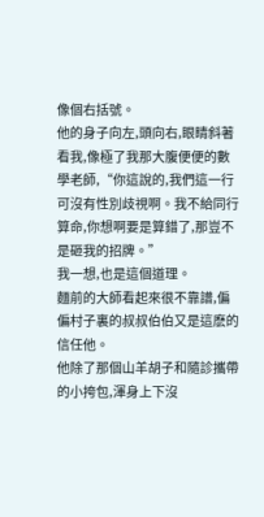像個右括號。
他的身子向左,頭向右,眼睛斜著看我,像極了我那大腹便便的數學老師,“你這說的,我們這一行可沒有性別歧視啊。我不給同行算命,你想啊要是算錯了,那豈不是砸我的招牌。”
我一想,也是這個道理。
麵前的大師看起來很不靠譜,偏偏村子裏的叔叔伯伯又是這麽的信任他。
他除了那個山羊胡子和隨診攜帶的小挎包,渾身上下沒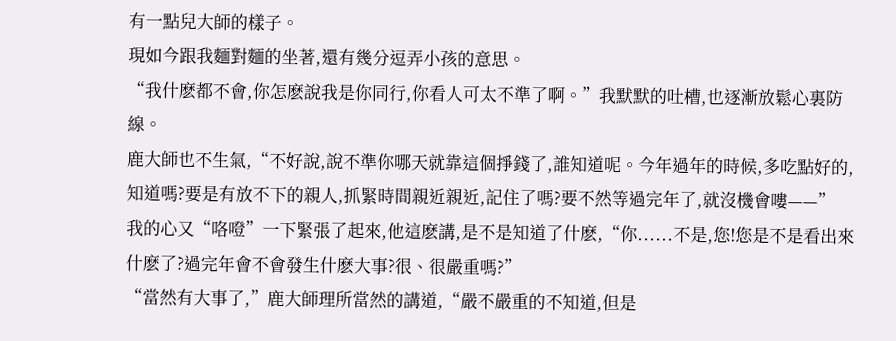有一點兒大師的樣子。
現如今跟我麵對麵的坐著,還有幾分逗弄小孩的意思。
“我什麽都不會,你怎麽說我是你同行,你看人可太不準了啊。”我默默的吐槽,也逐漸放鬆心裏防線。
鹿大師也不生氣,“不好說,說不準你哪天就靠這個掙錢了,誰知道呢。今年過年的時候,多吃點好的,知道嗎?要是有放不下的親人,抓緊時間親近親近,記住了嗎?要不然等過完年了,就沒機會嘍——”
我的心又“咯噔”一下緊張了起來,他這麽講,是不是知道了什麽,“你......不是,您!您是不是看出來什麽了?過完年會不會發生什麽大事?很、很嚴重嗎?”
“當然有大事了,”鹿大師理所當然的講道,“嚴不嚴重的不知道,但是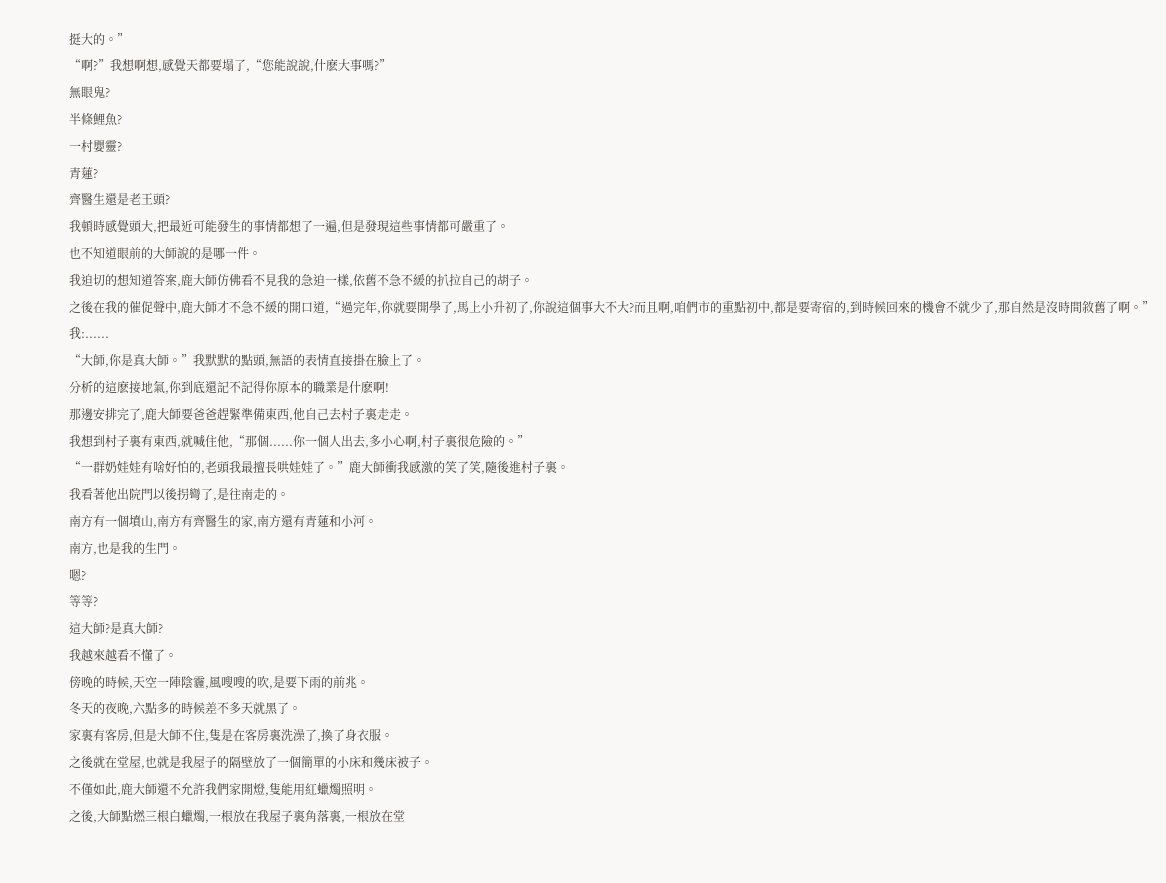挺大的。”
“啊?”我想啊想,感覺天都要塌了,“您能說說,什麽大事嗎?”
無眼鬼?
半條鯉魚?
一村嬰靈?
青蓮?
齊醫生還是老王頭?
我頓時感覺頭大,把最近可能發生的事情都想了一遍,但是發現這些事情都可嚴重了。
也不知道眼前的大師說的是哪一件。
我迫切的想知道答案,鹿大師仿佛看不見我的急迫一樣,依舊不急不緩的扒拉自己的胡子。
之後在我的催促聲中,鹿大師才不急不緩的開口道,“過完年,你就要開學了,馬上小升初了,你說這個事大不大?而且啊,咱們市的重點初中,都是要寄宿的,到時候回來的機會不就少了,那自然是沒時間敘舊了啊。”
我:......
“大師,你是真大師。”我默默的點頭,無語的表情直接掛在臉上了。
分析的這麽接地氣,你到底還記不記得你原本的職業是什麽啊!
那邊安排完了,鹿大師要爸爸趕緊準備東西,他自己去村子裏走走。
我想到村子裏有東西,就喊住他,“那個......你一個人出去,多小心啊,村子裏很危險的。”
“一群奶娃娃有啥好怕的,老頭我最擅長哄娃娃了。”鹿大師衝我感激的笑了笑,隨後進村子裏。
我看著他出院門以後拐彎了,是往南走的。
南方有一個墳山,南方有齊醫生的家,南方還有青蓮和小河。
南方,也是我的生門。
嗯?
等等?
這大師?是真大師?
我越來越看不懂了。
傍晚的時候,天空一陣陰霾,風嗖嗖的吹,是要下雨的前兆。
冬天的夜晚,六點多的時候差不多天就黑了。
家裏有客房,但是大師不住,隻是在客房裏洗澡了,換了身衣服。
之後就在堂屋,也就是我屋子的隔壁放了一個簡單的小床和幾床被子。
不僅如此,鹿大師還不允許我們家開燈,隻能用紅蠟燭照明。
之後,大師點燃三根白蠟燭,一根放在我屋子裏角落裏,一根放在堂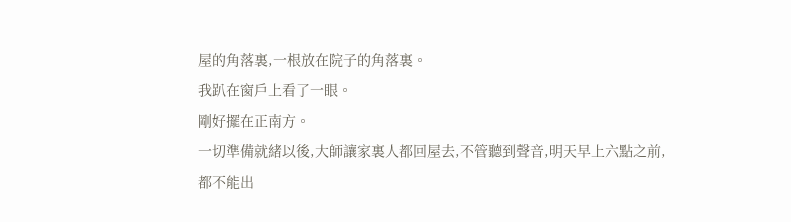屋的角落裏,一根放在院子的角落裏。
我趴在窗戶上看了一眼。
剛好擺在正南方。
一切準備就緒以後,大師讓家裏人都回屋去,不管聽到聲音,明天早上六點之前,都不能出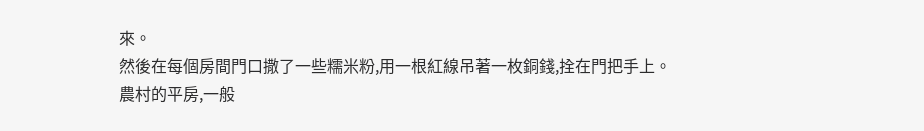來。
然後在每個房間門口撒了一些糯米粉,用一根紅線吊著一枚銅錢,拴在門把手上。
農村的平房,一般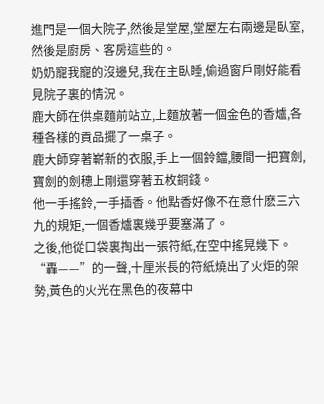進門是一個大院子,然後是堂屋,堂屋左右兩邊是臥室,然後是廚房、客房這些的。
奶奶寵我寵的沒邊兒,我在主臥睡,偷過窗戶剛好能看見院子裏的情況。
鹿大師在供桌麵前站立,上麵放著一個金色的香爐,各種各樣的貢品擺了一桌子。
鹿大師穿著嶄新的衣服,手上一個鈴鐺,腰間一把寶劍,寶劍的劍穗上剛還穿著五枚銅錢。
他一手搖鈴,一手插香。他點香好像不在意什麽三六九的規矩,一個香爐裏幾乎要塞滿了。
之後,他從口袋裏掏出一張符紙,在空中搖晃幾下。
“轟——”的一聲,十厘米長的符紙燒出了火炬的架勢,黃色的火光在黑色的夜幕中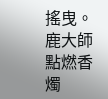搖曳。
鹿大師點燃香燭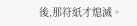後,那符紙才熄滅。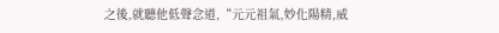之後,就聽他低聲念道,“元元祖氣,妙化陽精,威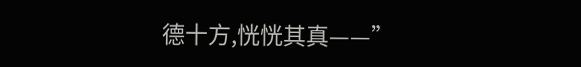德十方,恍恍其真——”